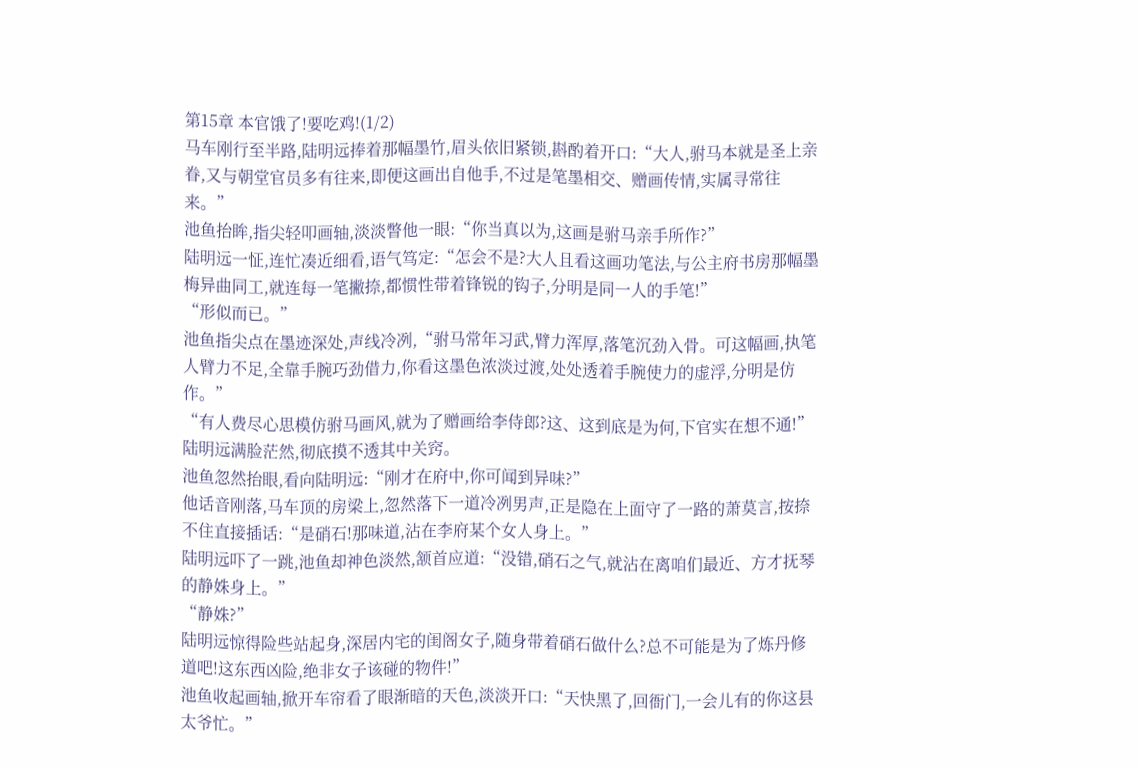第15章 本官饿了!要吃鸡!(1/2)
马车刚行至半路,陆明远捧着那幅墨竹,眉头依旧紧锁,斟酌着开口:“大人,驸马本就是圣上亲眷,又与朝堂官员多有往来,即便这画出自他手,不过是笔墨相交、赠画传情,实属寻常往来。”
池鱼抬眸,指尖轻叩画轴,淡淡瞥他一眼:“你当真以为,这画是驸马亲手所作?”
陆明远一怔,连忙凑近细看,语气笃定:“怎会不是?大人且看这画功笔法,与公主府书房那幅墨梅异曲同工,就连每一笔撇捺,都惯性带着锋锐的钩子,分明是同一人的手笔!”
“形似而已。”
池鱼指尖点在墨迹深处,声线冷冽,“驸马常年习武,臂力浑厚,落笔沉劲入骨。可这幅画,执笔人臂力不足,全靠手腕巧劲借力,你看这墨色浓淡过渡,处处透着手腕使力的虚浮,分明是仿作。”
“有人费尽心思模仿驸马画风,就为了赠画给李侍郎?这、这到底是为何,下官实在想不通!”
陆明远满脸茫然,彻底摸不透其中关窍。
池鱼忽然抬眼,看向陆明远:“刚才在府中,你可闻到异味?”
他话音刚落,马车顶的房梁上,忽然落下一道冷冽男声,正是隐在上面守了一路的萧莫言,按捺不住直接插话:“是硝石!那味道,沾在李府某个女人身上。”
陆明远吓了一跳,池鱼却神色淡然,颔首应道:“没错,硝石之气,就沾在离咱们最近、方才抚琴的静姝身上。”
“静姝?”
陆明远惊得险些站起身,深居内宅的闺阁女子,随身带着硝石做什么?总不可能是为了炼丹修道吧!这东西凶险,绝非女子该碰的物件!”
池鱼收起画轴,掀开车帘看了眼渐暗的天色,淡淡开口:“天快黑了,回衙门,一会儿有的你这县太爷忙。”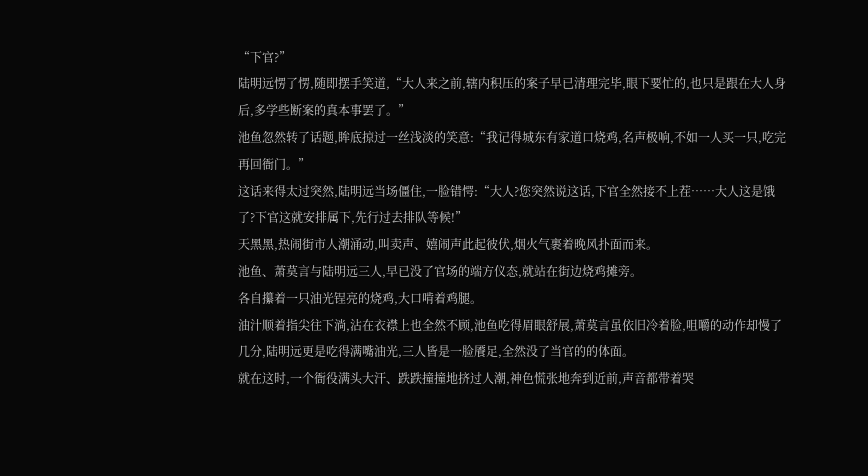“下官?”
陆明远愣了愣,随即摆手笑道,“大人来之前,辖内积压的案子早已清理完毕,眼下要忙的,也只是跟在大人身后,多学些断案的真本事罢了。”
池鱼忽然转了话题,眸底掠过一丝浅淡的笑意:“我记得城东有家道口烧鸡,名声极响,不如一人买一只,吃完再回衙门。”
这话来得太过突然,陆明远当场僵住,一脸错愕:“大人?您突然说这话,下官全然接不上茬……大人这是饿了?下官这就安排属下,先行过去排队等候!”
天黑黑,热闹街市人潮涌动,叫卖声、嬉闹声此起彼伏,烟火气裹着晚风扑面而来。
池鱼、萧莫言与陆明远三人,早已没了官场的端方仪态,就站在街边烧鸡摊旁。
各自攥着一只油光锃亮的烧鸡,大口啃着鸡腿。
油汁顺着指尖往下淌,沾在衣襟上也全然不顾,池鱼吃得眉眼舒展,萧莫言虽依旧冷着脸,咀嚼的动作却慢了几分,陆明远更是吃得满嘴油光,三人皆是一脸餍足,全然没了当官的的体面。
就在这时,一个衙役满头大汗、跌跌撞撞地挤过人潮,神色慌张地奔到近前,声音都带着哭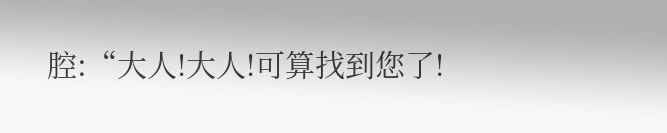腔:“大人!大人!可算找到您了!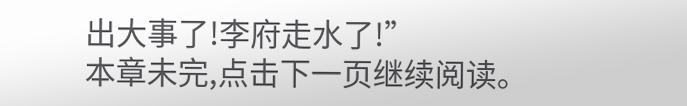出大事了!李府走水了!”
本章未完,点击下一页继续阅读。